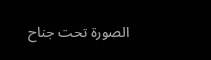الصورة تحت جناح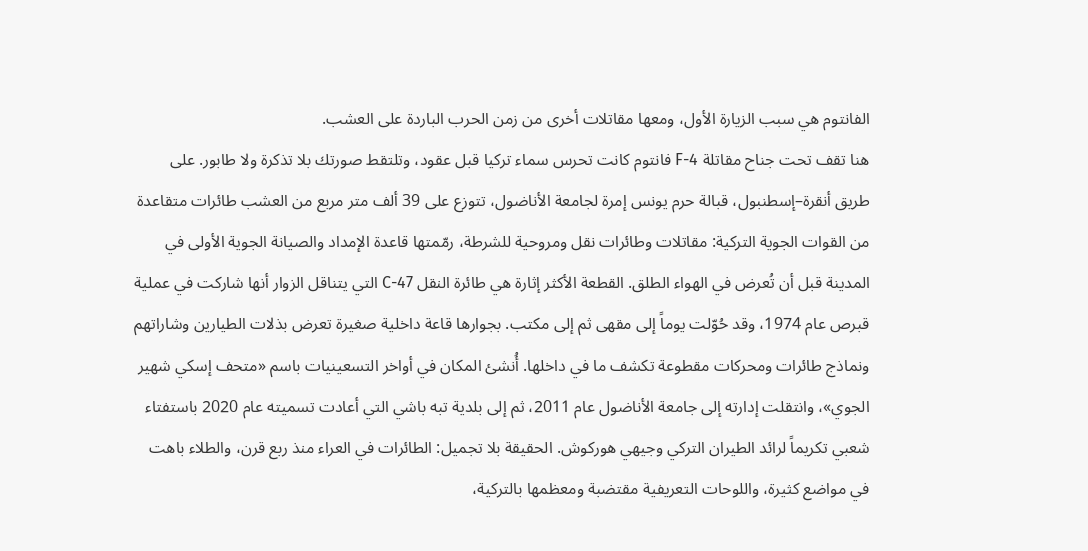الفانتوم هي سبب الزيارة الأول، ومعها مقاتلات أخرى من زمن الحرب الباردة على العشب.
هنا تقف تحت جناح مقاتلة F-4 فانتوم كانت تحرس سماء تركيا قبل عقود، وتلتقط صورتك بلا تذكرة ولا طابور. على طريق أنقرة–إسطنبول، قبالة حرم يونس إمرة لجامعة الأناضول، تتوزع على 39 ألف متر مربع من العشب طائرات متقاعدة من القوات الجوية التركية: مقاتلات وطائرات نقل ومروحية للشرطة، رمّمتها قاعدة الإمداد والصيانة الجوية الأولى في المدينة قبل أن تُعرض في الهواء الطلق. القطعة الأكثر إثارة هي طائرة النقل C-47 التي يتناقل الزوار أنها شاركت في عملية قبرص عام 1974، وقد حُوّلت يوماً إلى مقهى ثم إلى مكتب. بجوارها قاعة داخلية صغيرة تعرض بذلات الطيارين وشاراتهم ونماذج طائرات ومحركات مقطوعة تكشف ما في داخلها. أُنشئ المكان في أواخر التسعينيات باسم «متحف إسكي شهير الجوي»، وانتقلت إدارته إلى جامعة الأناضول عام 2011، ثم إلى بلدية تبه باشي التي أعادت تسميته عام 2020 باستفتاء شعبي تكريماً لرائد الطيران التركي وجيهي هوركوش. الحقيقة بلا تجميل: الطائرات في العراء منذ ربع قرن، والطلاء باهت في مواضع كثيرة، واللوحات التعريفية مقتضبة ومعظمها بالتركية،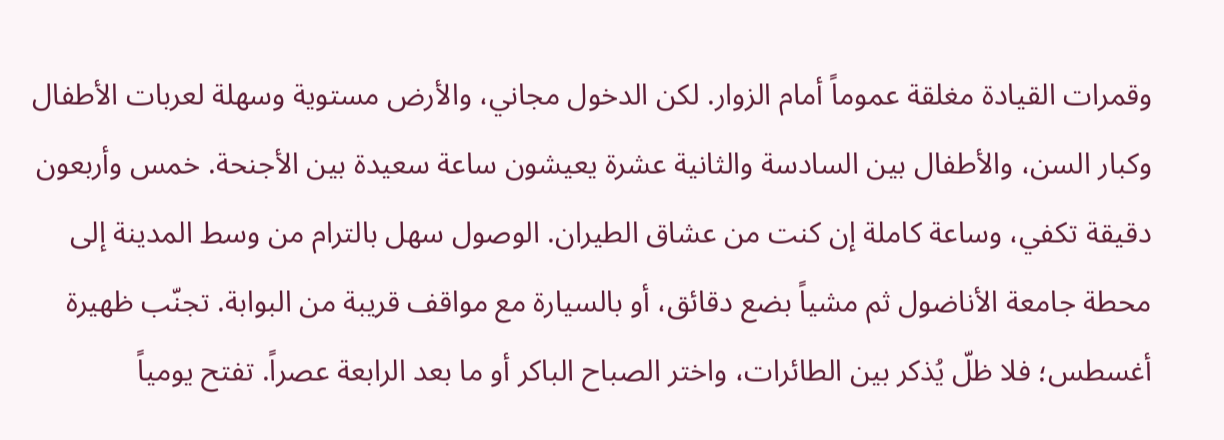وقمرات القيادة مغلقة عموماً أمام الزوار. لكن الدخول مجاني، والأرض مستوية وسهلة لعربات الأطفال وكبار السن، والأطفال بين السادسة والثانية عشرة يعيشون ساعة سعيدة بين الأجنحة. خمس وأربعون دقيقة تكفي، وساعة كاملة إن كنت من عشاق الطيران. الوصول سهل بالترام من وسط المدينة إلى محطة جامعة الأناضول ثم مشياً بضع دقائق، أو بالسيارة مع مواقف قريبة من البوابة. تجنّب ظهيرة أغسطس؛ فلا ظلّ يُذكر بين الطائرات، واختر الصباح الباكر أو ما بعد الرابعة عصراً. تفتح يومياً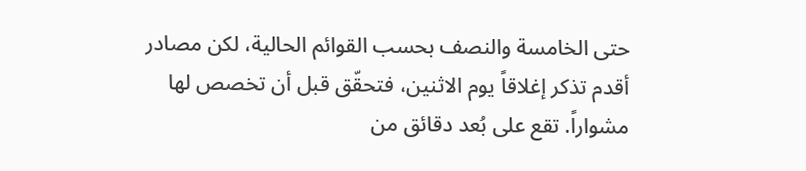حتى الخامسة والنصف بحسب القوائم الحالية، لكن مصادر أقدم تذكر إغلاقاً يوم الاثنين، فتحقّق قبل أن تخصص لها مشواراً. تقع على بُعد دقائق من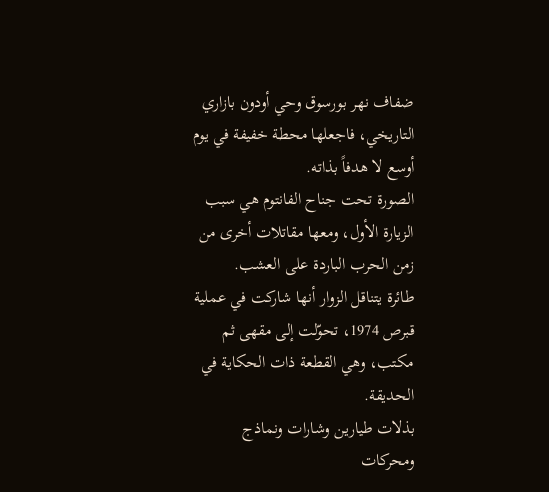ضفاف نهر بورسوق وحي أودون بازاري التاريخي، فاجعلها محطة خفيفة في يوم أوسع لا هدفاً بذاته.
الصورة تحت جناح الفانتوم هي سبب الزيارة الأول، ومعها مقاتلات أخرى من زمن الحرب الباردة على العشب.
طائرة يتناقل الزوار أنها شاركت في عملية قبرص 1974، تحوّلت إلى مقهى ثم مكتب، وهي القطعة ذات الحكاية في الحديقة.
بذلات طيارين وشارات ونماذج ومحركات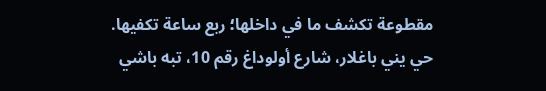مقطوعة تكشف ما في داخلها؛ ربع ساعة تكفيها.
حي يني باغلار، شارع أولوداغ رقم 10، تبه باشي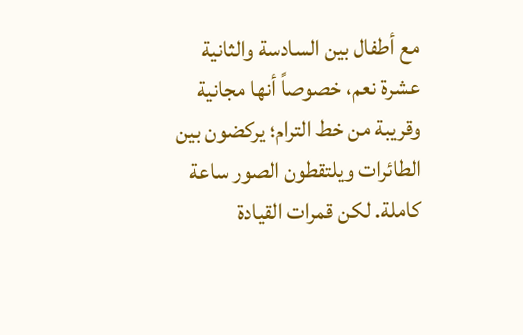مع أطفال بين السادسة والثانية عشرة نعم، خصوصاً أنها مجانية وقريبة من خط الترام؛ يركضون بين الطائرات ويلتقطون الصور ساعة كاملة. لكن قمرات القيادة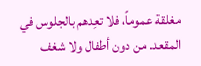مغلقة عموماً، فلا تعِدهم بالجلوس في المقعد. من دون أطفال ولا شغف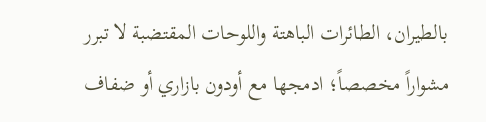بالطيران، الطائرات الباهتة واللوحات المقتضبة لا تبرر مشواراً مخصصاً؛ ادمجها مع أودون بازاري أو ضفاف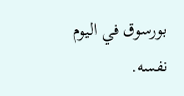بورسوق في اليوم نفسه.